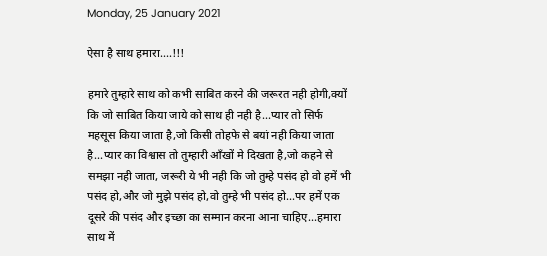Monday, 25 January 2021

ऐसा है साथ हमारा....!!!

हमारे तुम्हारे साथ को कभी साबित करने की जरूरत नही होगी,क्यों कि जो साबित किया जाये को साथ ही नही है...प्यार तो सिर्फ महसूस किया जाता है,जो किसी तोहफे से बयां नही किया जाता है...प्यार का विश्वास तो तुम्हारी आँखों मे दिखता है,जो कहने से समझा नही जाता, जरूरी ये भी नही कि जो तुम्हे पसंद हो वो हमें भी पसंद हो,और जो मुझे पसंद हो,वो तुम्हे भी पसंद हो...पर हमें एक दूसरे की पसंद और इच्छा का सम्मान करना आना चाहिए...हमारा साथ में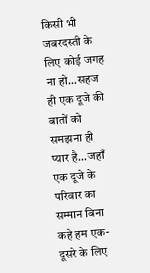किसी भी जबरदस्ती के लिए कोई जगह ना हो...सहज ही एक दूजे की बातों को समझना ही प्यार है...जहाँ एक दूजे के परिवार का सम्मान बिना कहे हम एक-दूसरे के लिए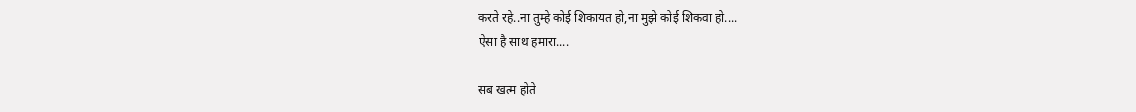करते रहे..ना तुम्हे कोई शिकायत हो,ना मुझे कोई शिकवा हो....
ऐसा है साथ हमारा....

सब खत्म होते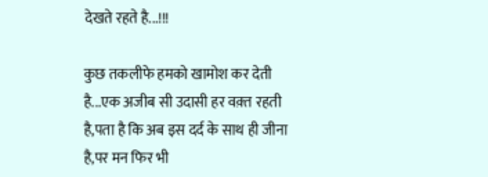देखते रहते है...!!!

कुछ तकलीफे हमको खामोश कर देती है...एक अजीब सी उदासी हर वक़्त रहती है,पता है कि अब इस दर्द के साथ ही जीना है,पर मन फिर भी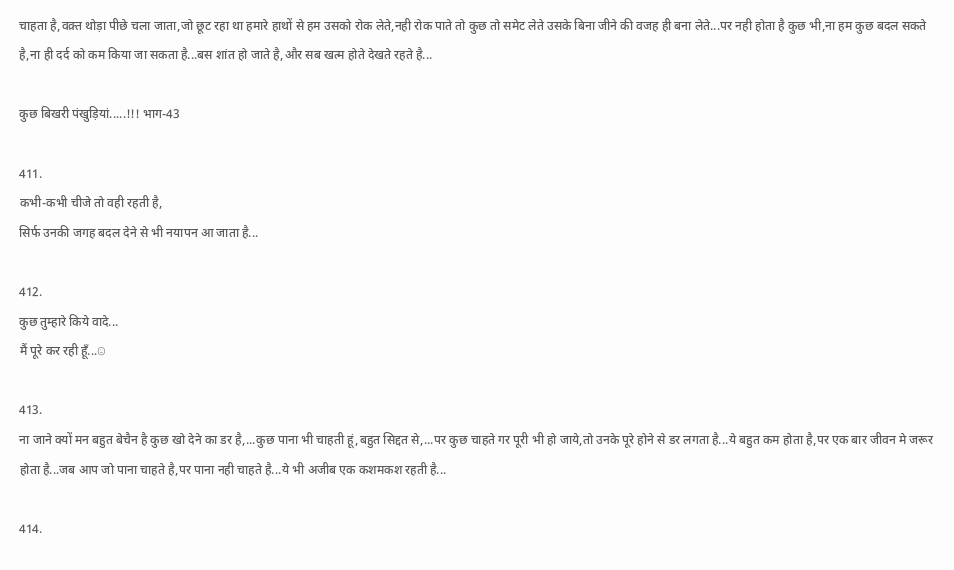चाहता है,वक़्त थोड़ा पीछे चला जाता,जो छूट रहा था हमारे हाथों से हम उसको रोक लेते,नही रोक पाते तो कुछ तो समेट लेते उसके बिना जीने की वजह ही बना लेते...पर नही होता है कुछ भी,ना हम कुछ बदल सकते है,ना ही दर्द को कम किया जा सकता है...बस शांत हो जाते है,और सब खत्म होते देखते रहते है...

कुछ बिखरी पंखुड़ियां.....!!! भाग-43

411.
कभी-कभी चीजे तो वही रहती है,
सिर्फ उनकी जगह बदल देने से भी नयापन आ जाता है...

412.
कुछ तुम्हारे किये वादे...
मैं पूरे कर रही हूँ...☺

413.
ना जाने क्यों मन बहुत बेचैन है कुछ खो देने का डर है,...कुछ पाना भी चाहती हूं,बहुत सिद्दत से,...पर कुछ चाहते गर पूरी भी हो जाये,तो उनके पूरे होने से डर लगता है...ये बहुत कम होता है,पर एक बार जीवन मे जरूर होता है...जब आप जो पाना चाहते है,पर पाना नही चाहते है...ये भी अजीब एक कशमकश रहती है...

414.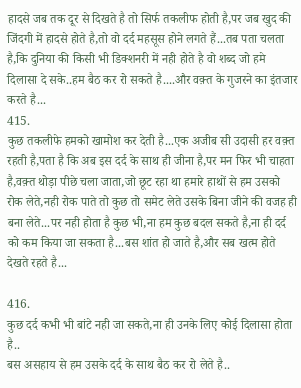हादसे जब तक दूर से दिखते है तो सिर्फ तकलीफ होती है,पर जब खुद की जिंदगी में हादसे होते है,तो वो दर्द महसूस होने लगते हैं...तब पता चलता है,कि दुनिया की किसी भी डिक्शनरी में नही होते है वो शब्द जो हमे दिलासा दे सके..हम बैठ कर रो सकते है....और वक़्त के गुजरने का इंतजार करते है...
415.
कुछ तकलीफे हमको खामोश कर देती है...एक अजीब सी उदासी हर वक़्त रहती है,पता है कि अब इस दर्द के साथ ही जीना है,पर मन फिर भी चाहता है,वक़्त थोड़ा पीछे चला जाता,जो छूट रहा था हमारे हाथों से हम उसको रोक लेते,नही रोक पाते तो कुछ तो समेट लेते उसके बिना जीने की वजह ही बना लेते...पर नही होता है कुछ भी,ना हम कुछ बदल सकते है,ना ही दर्द को कम किया जा सकता है...बस शांत हो जाते है,और सब खत्म होते देखते रहते है...

416.
कुछ दर्द कभी भी बांटे नही जा सकते,ना ही उनके लिए कोई दिलासा होता है..
बस असहाय से हम उसके दर्द के साथ बैठ कर रो लेते है..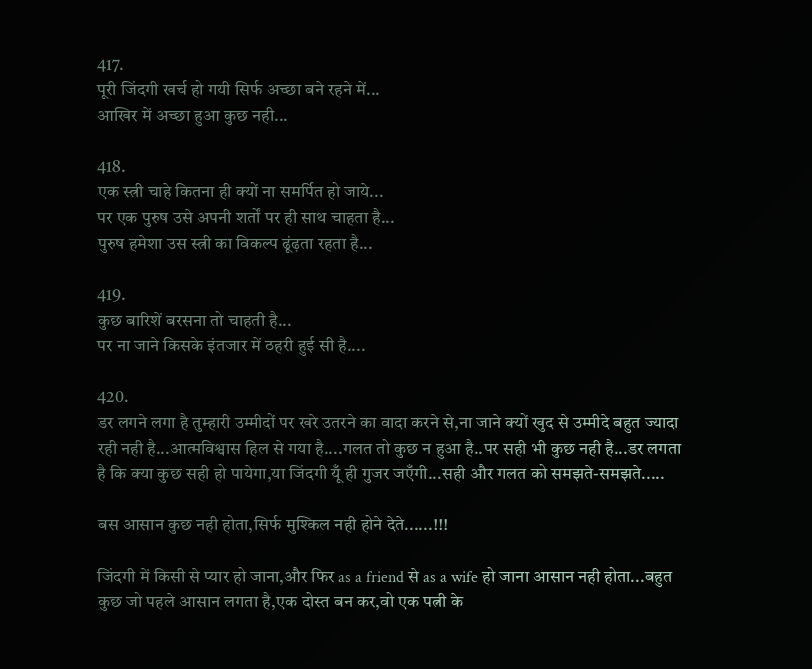417.
पूरी जिंदगी खर्च हो गयी सिर्फ अच्छा बने रहने में...
आखिर में अच्छा हुआ कुछ नही...

418.
एक स्त्री चाहे कितना ही क्यों ना समर्पित हो जाये...
पर एक पुरुष उसे अपनी शर्तों पर ही साथ चाहता है...
पुरुष हमेशा उस स्त्री का विकल्प ढूंढ़ता रहता है...

419.
कुछ बारिशें बरसना तो चाहती है...
पर ना जाने किसके इंतजार में ठहरी हुई सी है....

420.
डर लगने लगा है तुम्हारी उम्मीदों पर खरे उतरने का वादा करने से,ना जाने क्यों खुद से उम्मीदे बहुत ज्यादा रही नही है...आत्मविश्वास हिल से गया है....गलत तो कुछ न हुआ है..पर सही भी कुछ नही है...डर लगता है कि क्या कुछ सही हो पायेगा,या जिंदगी यूँ ही गुजर जएँगी...सही और गलत को समझते-समझते.....

बस आसान कुछ नही होता,सिर्फ मुश्किल नही होने देते......!!!

जिंदगी में किसी से प्यार हो जाना,और फिर as a friend से as a wife हो जाना आसान नही होता...बहुत कुछ जो पहले आसान लगता है,एक दोस्त बन कर,वो एक पत्नी के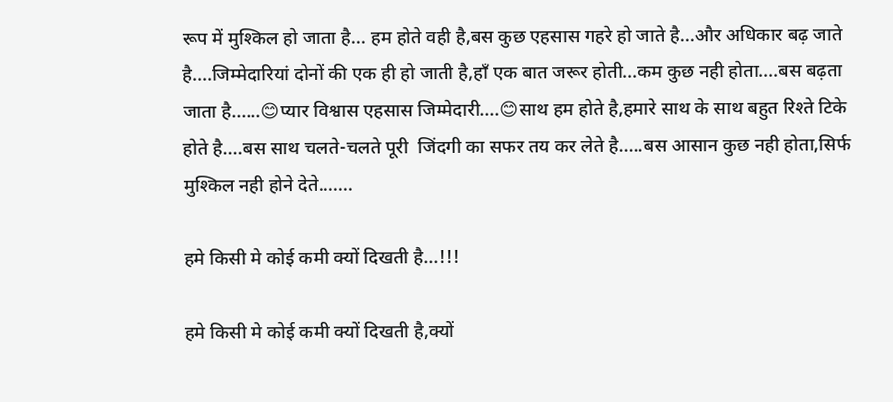रूप में मुश्किल हो जाता है... हम होते वही है,बस कुछ एहसास गहरे हो जाते है...और अधिकार बढ़ जाते है....जिम्मेदारियां दोनों की एक ही हो जाती है,हाँ एक बात जरूर होती...कम कुछ नही होता....बस बढ़ता जाता है......😊प्यार विश्वास एहसास जिम्मेदारी....😊साथ हम होते है,हमारे साथ के साथ बहुत रिश्ते टिके होते है....बस साथ चलते-चलते पूरी  जिंदगी का सफर तय कर लेते है.....बस आसान कुछ नही होता,सिर्फ मुश्किल नही होने देते.......

हमे किसी मे कोई कमी क्यों दिखती है...!!!

हमे किसी मे कोई कमी क्यों दिखती है,क्यों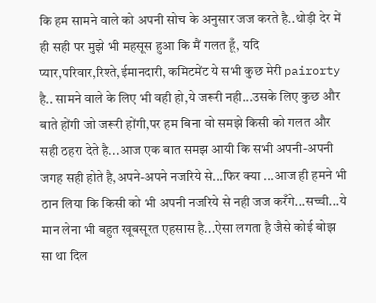कि हम सामने वाले को अपनी सोच के अनुसार जज करते है..थोड़ी देर में ही सही पर मुझे भी महसूस हुआ कि मैं गलत हूँ, यदि प्यार,परिवार,रिश्ते,ईमानदारी, कमिटमेंट ये सभी कुछ मेरी pairorty है.. सामने वाले के लिए भी वही हो,ये जरूरी नही...उसके लिए कुछ और बाते होंगी जो जरूरी होंगी,पर हम बिना वो समझे किसी को गलत और सही ठहरा देते है...आज एक बात समझ आयी कि सभी अपनी-अपनी जगह सही होते है,अपने-अपने नजरिये से...फिर क्या ...आज ही हमने भी ठान लिया कि किसी को भी अपनी नजरिये से नही जज करँगे...सच्ची...ये मान लेना भी बहुत खूबसूरत एहसास है...ऐसा लगता है जैसे कोई बोझ सा था दिल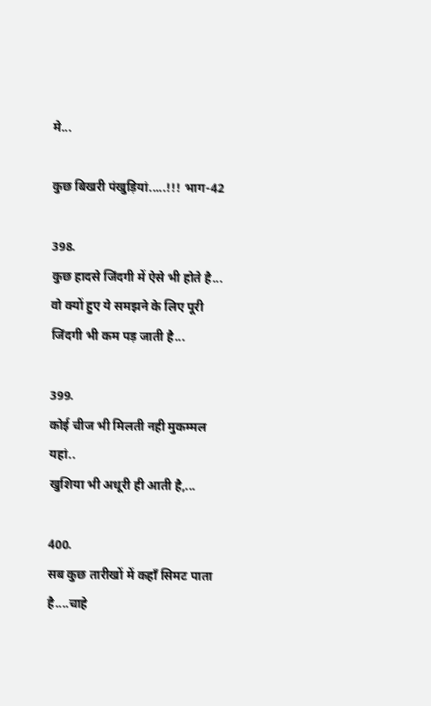मे...

कुछ बिखरी पंखुड़ियां.....!!! भाग-42

398.
कुछ हादसे जिंदगी में ऐसे भी होते है...
वो क्यों हुए ये समझने के लिए पूरी जिंदगी भी कम पड़ जाती है...

399.
कोई चीज भी मिलती नही मुकम्मल यहां..
खुशिया भी अधूरी ही आती है,...

400.
सब कुछ तारीखों में कहाँ सिमट पाता है....चाहे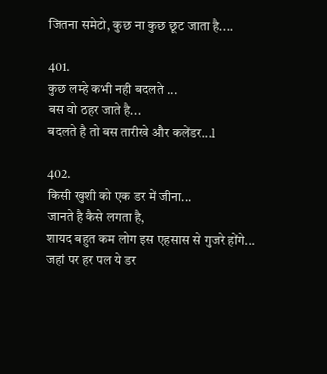जितना समेटो, कुछ ना कुछ छूट जाता है....

401.
कुछ लम्हे कभी नही बदलते ...
बस वो ठहर जाते है...
बदलते है तो बस तारीखे और कलेंडर...l

402.
किसी खुशी को एक डर में जीना...
जानते है कैसे लगता है,
शायद बहुत कम लोग इस एहसास से गुजरे होंगे...
जहां पर हर पल ये डर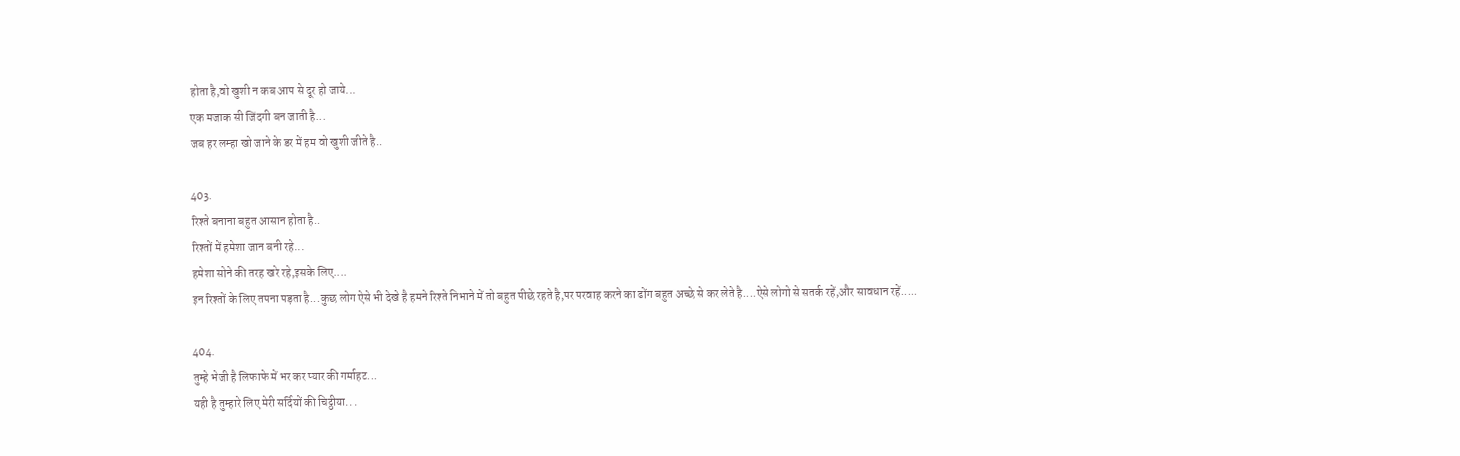होता है,वो खुशी न कब आप से दूर हो जाये...
एक मजाक सी जिंदगी बन जाती है...
जब हर लम्हा खो जाने के डर में हम वो खुशी जीते है..

403.
रिश्ते बनाना बहुत आसान होता है..
रिश्तों में हमेशा जान बनी रहे...
हमेशा सोने की तरह खरे रहे,इसके लिए....
इन रिश्तों के लिए तपना पड़ता है...कुछ लोग ऐसे भी देखे है हमने रिश्ते निभाने में तो बहुत पीछे रहते है,पर परवाह करने का ढोंग बहुत अच्छे से कर लेते है....ऐसे लोगो से सतर्क रहें,और सावधान रहें.....

404.
तुम्हे भेजी है लिफाफे में भर कर प्यार की गर्माहट...
यही है तुम्हारे लिए मेरी सर्दियों की चिट्ठीया.. .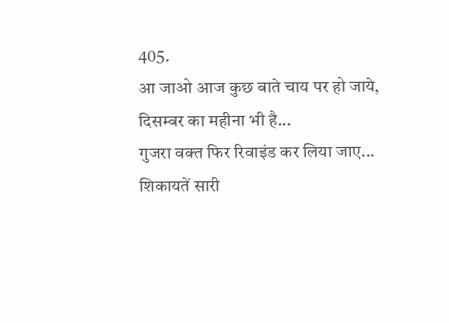405.
आ जाओ आज कुछ बाते चाय पर हो जाये,
दिसम्बर का महीना भी है...
गुजरा वक्त फिर रिवाइंड कर लिया जाए...
शिकायतें सारी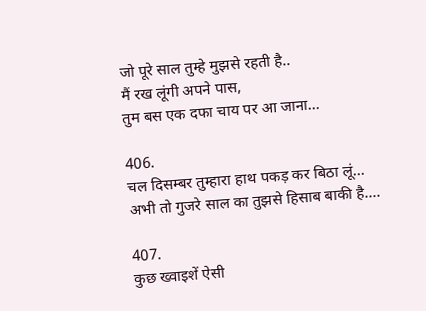जो पूरे साल तुम्हे मुझसे रहती है..
मैं रख लूंगी अपने पास,
तुम बस एक दफा चाय पर आ जाना...

406.
चल दिसम्बर तुम्हारा हाथ पकड़ कर बिठा लूं...
अभी तो गुजरे साल का तुझसे हिसाब बाकी है....

407.
कुछ ख्वाइशें ऐसी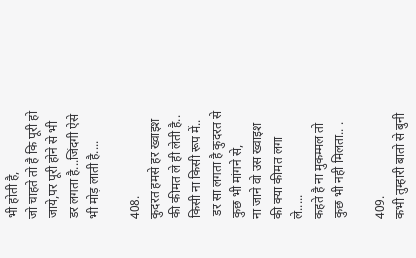भी होती है,
जो चाहते तो है कि पूरी हो जाये,पर पूरी होने से भी डर लगता है...जिंदगी ऐसे भी मोड़ लाती है....

408.
कुदरत हमसे हर ख्वाइश की कीमत ले ही लेती है..
किसी ना किसी रूप में..
 डर सा लगता है कुदरत से कुछ भी मांगने से,
ना जाने वो उस ख्वाइश की क्या कीमत लगा ले.....
कहते है ना मुकम्मल तो कुछ भी नही मिलता.. .

409.
कभी तुम्हारी बातो से बुनी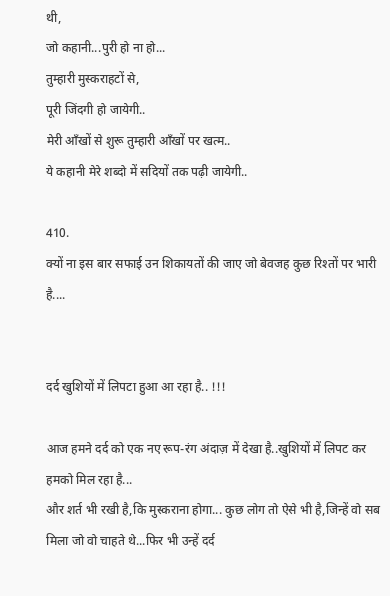थी,
जो कहानी...पुरी हो ना हो...
तुम्हारी मुस्कराहटों से,
पूरी जिंदगी हो जायेगी..
मेरी आँखों से शुरू तुम्हारी आँखों पर खत्म..
ये कहानी मेरे शब्दो में सदियों तक पढ़ी जायेगी..

410.
क्यों ना इस बार सफाई उन शिकायतों की जाए जो बेवजह कुछ रिश्तों पर भारी है....


दर्द खुशियों में लिपटा हुआ आ रहा है.. !!!

आज हमने दर्द को एक नए रूप-रंग अंदाज़ में देखा है..खुशियों में लिपट कर हमको मिल रहा है...
और शर्त भी रखी है,कि मुस्कराना होगा... कुछ लोग तो ऐसे भी है,जिन्हें वो सब मिला जो वो चाहते थे...फिर भी उन्हें दर्द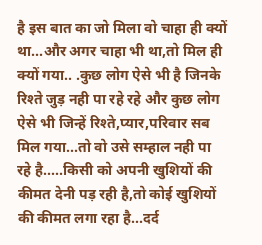है इस बात का जो मिला वो चाहा ही क्यों था...और अगर चाहा भी था,तो मिल ही क्यों गया.. .कुछ लोग ऐसे भी है जिनके रिश्ते जुड़ नही पा रहे रहे और कुछ लोग ऐसे भी जिन्हें रिश्ते,प्यार,परिवार सब मिल गया...तो वो उसे सम्हाल नही पा रहे है.....किसी को अपनी खुशियों की कीमत देनी पड़ रही है,तो कोई खुशियों की कीमत लगा रहा है...दर्द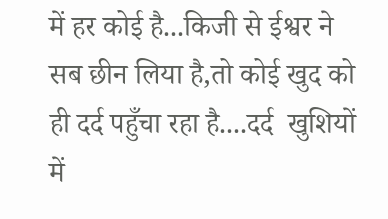में हर कोई है...किजी से ईश्वर ने सब छीन लिया है,तो कोई खुद को ही दर्द पहुँचा रहा है....दर्द  खुशियों में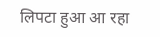लिपटा हुआ आ रहा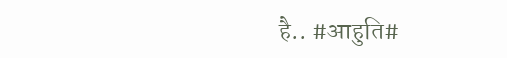है.. #आहुति#